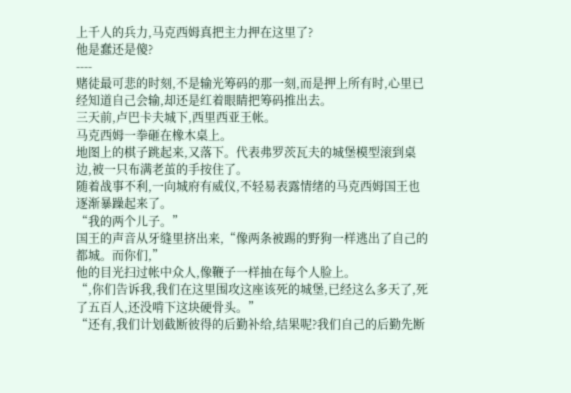上千人的兵力,马克西姆真把主力押在这里了?
他是蠢还是傻?
----
赌徒最可悲的时刻,不是输光筹码的那一刻,而是押上所有时,心里已经知道自己会输,却还是红着眼睛把筹码推出去。
三天前,卢巴卡夫城下,西里西亚王帐。
马克西姆一拳砸在橡木桌上。
地图上的棋子跳起来,又落下。代表弗罗茨瓦夫的城堡模型滚到桌边,被一只布满老茧的手按住了。
随着战事不利,一向城府有威仪,不轻易表露情绪的马克西姆国王也逐渐暴躁起来了。
“我的两个儿子。”
国王的声音从牙缝里挤出来,“像两条被踢的野狗一样逃出了自己的都城。而你们,”
他的目光扫过帐中众人,像鞭子一样抽在每个人脸上。
“,你们告诉我,我们在这里围攻这座该死的城堡,已经这么多天了,死了五百人,还没啃下这块硬骨头。”
“还有,我们计划截断彼得的后勤补给,结果呢?我们自己的后勤先断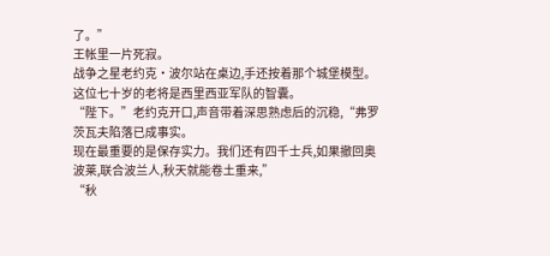了。”
王帐里一片死寂。
战争之星老约克·波尔站在桌边,手还按着那个城堡模型。
这位七十岁的老将是西里西亚军队的智囊。
“陛下。”老约克开口,声音带着深思熟虑后的沉稳,“弗罗茨瓦夫陷落已成事实。
现在最重要的是保存实力。我们还有四千士兵,如果撤回奥波莱,联合波兰人,秋天就能卷土重来,”
“秋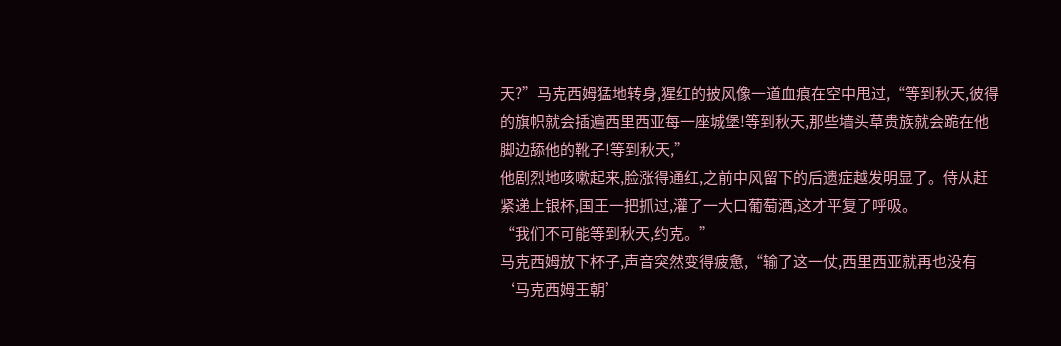天?”马克西姆猛地转身,猩红的披风像一道血痕在空中甩过,“等到秋天,彼得的旗帜就会插遍西里西亚每一座城堡!等到秋天,那些墙头草贵族就会跪在他脚边舔他的靴子!等到秋天,”
他剧烈地咳嗽起来,脸涨得通红,之前中风留下的后遗症越发明显了。侍从赶紧递上银杯,国王一把抓过,灌了一大口葡萄酒,这才平复了呼吸。
“我们不可能等到秋天,约克。”
马克西姆放下杯子,声音突然变得疲惫,“输了这一仗,西里西亚就再也没有‘马克西姆王朝’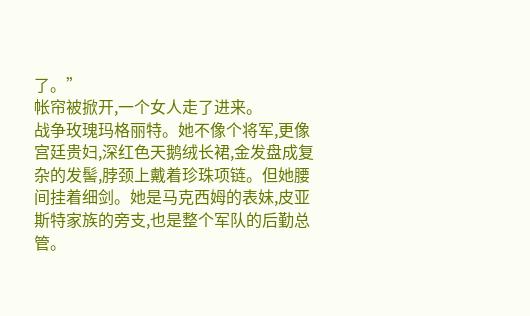了。”
帐帘被掀开,一个女人走了进来。
战争玫瑰玛格丽特。她不像个将军,更像宫廷贵妇,深红色天鹅绒长裙,金发盘成复杂的发髻,脖颈上戴着珍珠项链。但她腰间挂着细剑。她是马克西姆的表妹,皮亚斯特家族的旁支,也是整个军队的后勤总管。